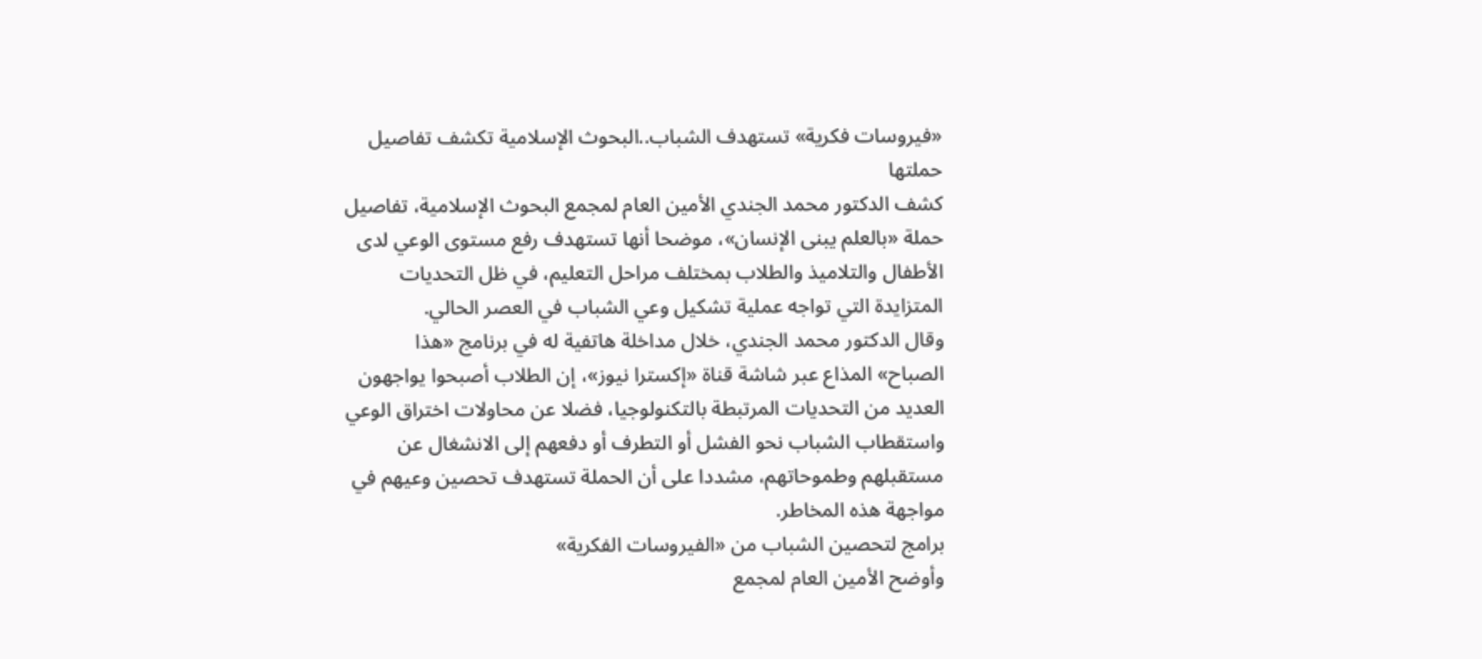«فيروسات فكرية» تستهدف الشباب..البحوث الإسلامية تكشف تفاصيل حملتها
كشف الدكتور محمد الجندي الأمين العام لمجمع البحوث الإسلامية، تفاصيل حملة «بالعلم يبنى الإنسان»، موضحا أنها تستهدف رفع مستوى الوعي لدى الأطفال والتلاميذ والطلاب بمختلف مراحل التعليم، في ظل التحديات المتزايدة التي تواجه عملية تشكيل وعي الشباب في العصر الحالي.
وقال الدكتور محمد الجندي، خلال مداخلة هاتفية له في برنامج «هذا الصباح» المذاع عبر شاشة قناة «إكسترا نيوز»، إن الطلاب أصبحوا يواجهون العديد من التحديات المرتبطة بالتكنولوجيا، فضلا عن محاولات اختراق الوعي واستقطاب الشباب نحو الفشل أو التطرف أو دفعهم إلى الانشغال عن مستقبلهم وطموحاتهم، مشددا على أن الحملة تستهدف تحصين وعيهم في مواجهة هذه المخاطر.
برامج لتحصين الشباب من «الفيروسات الفكرية»
وأوضح الأمين العام لمجمع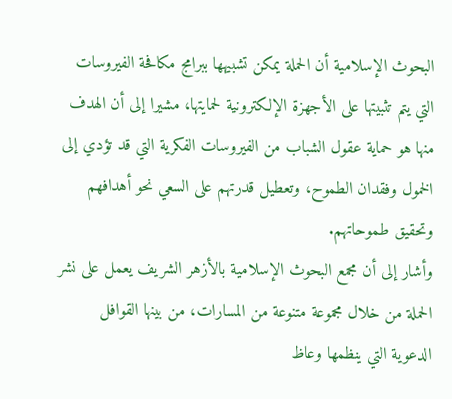البحوث الإسلامية أن الحملة يمكن تشبيهها ببرامج مكافحة الفيروسات التي يتم تثبيتها على الأجهزة الإلكترونية لحمايتها، مشيرا إلى أن الهدف منها هو حماية عقول الشباب من الفيروسات الفكرية التي قد تؤدي إلى الخمول وفقدان الطموح، وتعطيل قدرتهم على السعي نحو أهدافهم وتحقيق طموحاتهم.
وأشار إلى أن مجمع البحوث الإسلامية بالأزهر الشريف يعمل على نشر الحملة من خلال مجموعة متنوعة من المسارات، من بينها القوافل الدعوية التي ينظمها وعاظ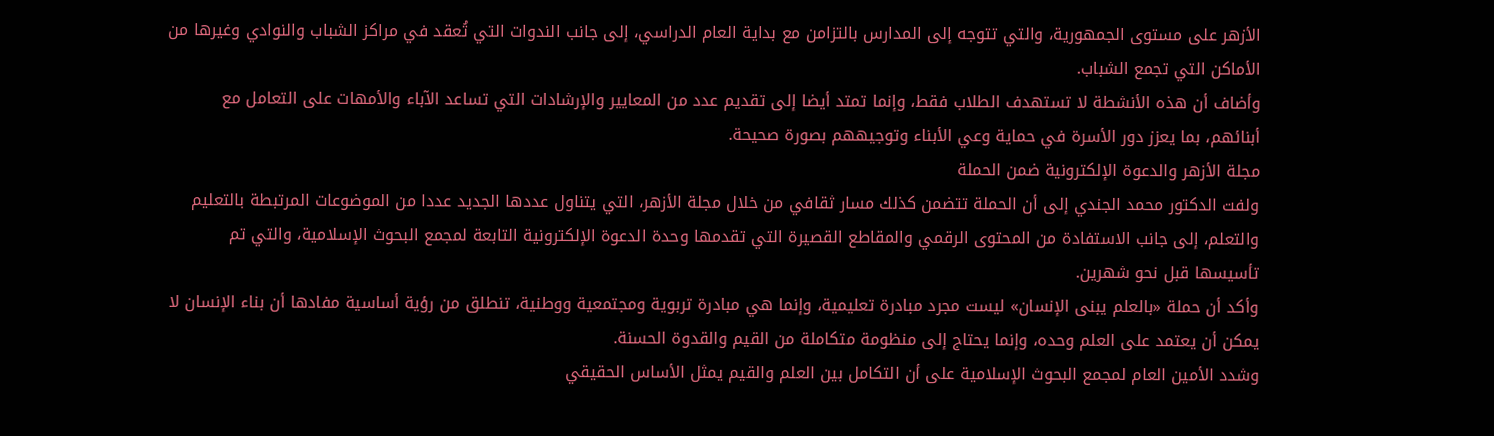الأزهر على مستوى الجمهورية، والتي تتوجه إلى المدارس بالتزامن مع بداية العام الدراسي، إلى جانب الندوات التي تُعقد في مراكز الشباب والنوادي وغيرها من الأماكن التي تجمع الشباب.
وأضاف أن هذه الأنشطة لا تستهدف الطلاب فقط، وإنما تمتد أيضا إلى تقديم عدد من المعايير والإرشادات التي تساعد الآباء والأمهات على التعامل مع أبنائهم، بما يعزز دور الأسرة في حماية وعي الأبناء وتوجيههم بصورة صحيحة.
مجلة الأزهر والدعوة الإلكترونية ضمن الحملة
ولفت الدكتور محمد الجندي إلى أن الحملة تتضمن كذلك مسار ثقافي من خلال مجلة الأزهر، التي يتناول عددها الجديد عددا من الموضوعات المرتبطة بالتعليم والتعلم، إلى جانب الاستفادة من المحتوى الرقمي والمقاطع القصيرة التي تقدمها وحدة الدعوة الإلكترونية التابعة لمجمع البحوث الإسلامية، والتي تم تأسيسها قبل نحو شهرين.
وأكد أن حملة «بالعلم يبنى الإنسان» ليست مجرد مبادرة تعليمية، وإنما هي مبادرة تربوية ومجتمعية ووطنية، تنطلق من رؤية أساسية مفادها أن بناء الإنسان لا يمكن أن يعتمد على العلم وحده، وإنما يحتاج إلى منظومة متكاملة من القيم والقدوة الحسنة.
وشدد الأمين العام لمجمع البحوث الإسلامية على أن التكامل بين العلم والقيم يمثل الأساس الحقيقي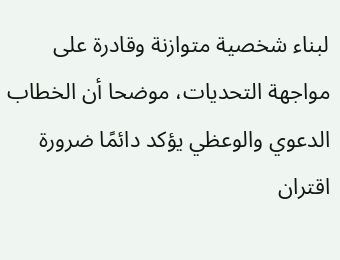لبناء شخصية متوازنة وقادرة على مواجهة التحديات، موضحا أن الخطاب الدعوي والوعظي يؤكد دائمًا ضرورة اقتران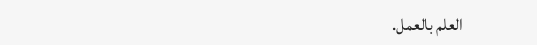العلم بالعمل.